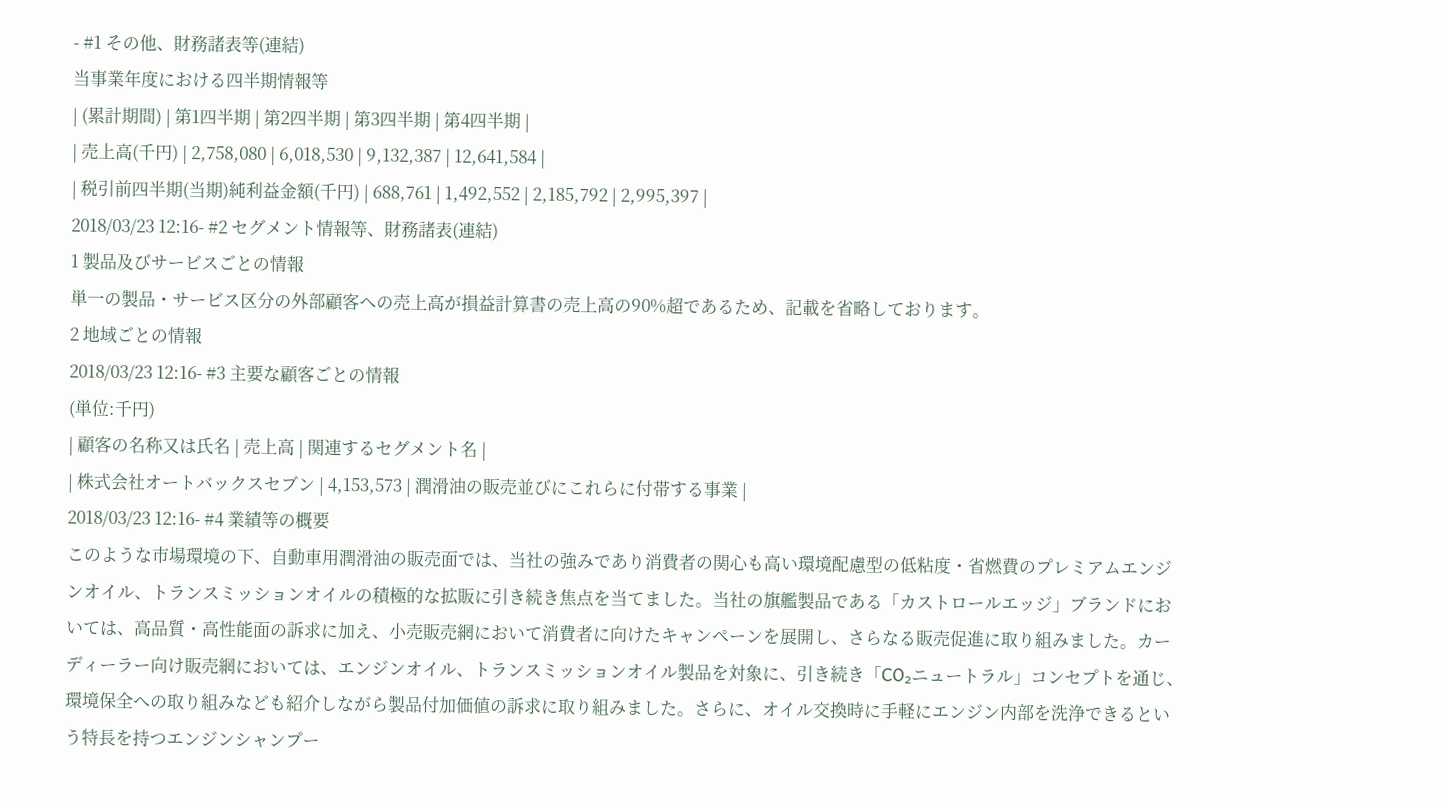- #1 その他、財務諸表等(連結)
当事業年度における四半期情報等
| (累計期間) | 第1四半期 | 第2四半期 | 第3四半期 | 第4四半期 |
| 売上高(千円) | 2,758,080 | 6,018,530 | 9,132,387 | 12,641,584 |
| 税引前四半期(当期)純利益金額(千円) | 688,761 | 1,492,552 | 2,185,792 | 2,995,397 |
2018/03/23 12:16- #2 セグメント情報等、財務諸表(連結)
1 製品及びサービスごとの情報
単一の製品・サービス区分の外部顧客への売上高が損益計算書の売上高の90%超であるため、記載を省略しております。
2 地域ごとの情報
2018/03/23 12:16- #3 主要な顧客ごとの情報
(単位:千円)
| 顧客の名称又は氏名 | 売上高 | 関連するセグメント名 |
| 株式会社オートバックスセブン | 4,153,573 | 潤滑油の販売並びにこれらに付帯する事業 |
2018/03/23 12:16- #4 業績等の概要
このような市場環境の下、自動車用潤滑油の販売面では、当社の強みであり消費者の関心も高い環境配慮型の低粘度・省燃費のプレミアムエンジンオイル、トランスミッションオイルの積極的な拡販に引き続き焦点を当てました。当社の旗艦製品である「カストロールエッジ」ブランドにおいては、高品質・高性能面の訴求に加え、小売販売網において消費者に向けたキャンペーンを展開し、さらなる販売促進に取り組みました。カーディーラー向け販売網においては、エンジンオイル、トランスミッションオイル製品を対象に、引き続き「CO₂ニュートラル」コンセプトを通じ、環境保全への取り組みなども紹介しながら製品付加価値の訴求に取り組みました。さらに、オイル交換時に手軽にエンジン内部を洗浄できるという特長を持つエンジンシャンプー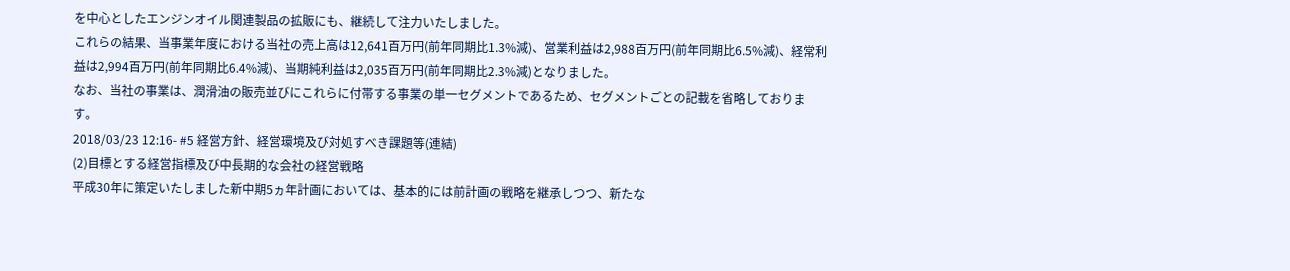を中心としたエンジンオイル関連製品の拡販にも、継続して注力いたしました。
これらの結果、当事業年度における当社の売上高は12,641百万円(前年同期比1.3%減)、営業利益は2,988百万円(前年同期比6.5%減)、経常利益は2,994百万円(前年同期比6.4%減)、当期純利益は2,035百万円(前年同期比2.3%減)となりました。
なお、当社の事業は、潤滑油の販売並びにこれらに付帯する事業の単一セグメントであるため、セグメントごとの記載を省略しております。
2018/03/23 12:16- #5 経営方針、経営環境及び対処すべき課題等(連結)
(2)目標とする経営指標及び中長期的な会社の経営戦略
平成30年に策定いたしました新中期5ヵ年計画においては、基本的には前計画の戦略を継承しつつ、新たな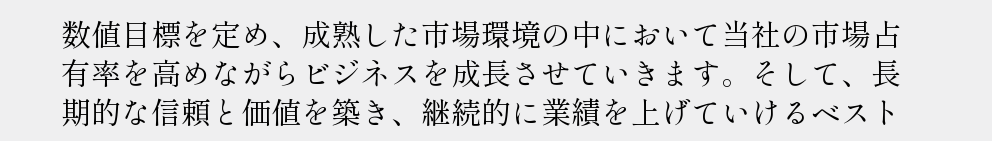数値目標を定め、成熟した市場環境の中において当社の市場占有率を高めながらビジネスを成長させていきます。そして、長期的な信頼と価値を築き、継続的に業績を上げていけるベスト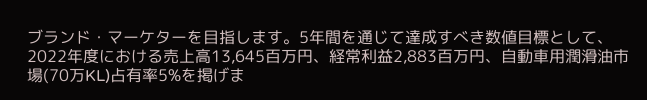ブランド・マーケターを目指します。5年間を通じて達成すべき数値目標として、2022年度における売上高13,645百万円、経常利益2,883百万円、自動車用潤滑油市場(70万KL)占有率5%を掲げま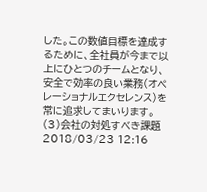した。この数値目標を達成するために、全社員が今まで以上にひとつのチームとなり、安全で効率の良い業務(オペレーショナルエクセレンス)を常に追求してまいります。
(3)会社の対処すべき課題
2018/03/23 12:16